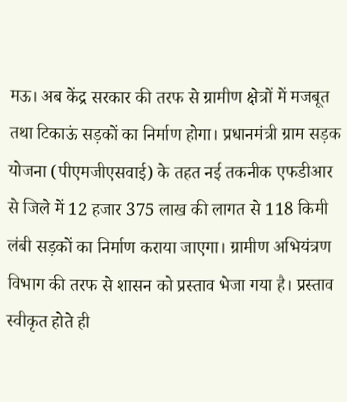मऊ। अब केंद्र सरकार की तरफ से ग्रामीण क्षेत्रों में मजबूत तथा टिकाऊं सड़कों का निर्माण होगा। प्रधानमंत्री ग्राम सड़क योजना (पीएमजीएसवाई) के तहत नई तकनीक एफडीआर से जिले में 12 हजार 375 लाख की लागत से 118 किमी लंबी सड़कों का निर्माण कराया जाएगा। ग्रामीण अभियंत्रण विभाग की तरफ से शासन को प्रस्ताव भेजा गया है। प्रस्ताव स्वीकृत होते ही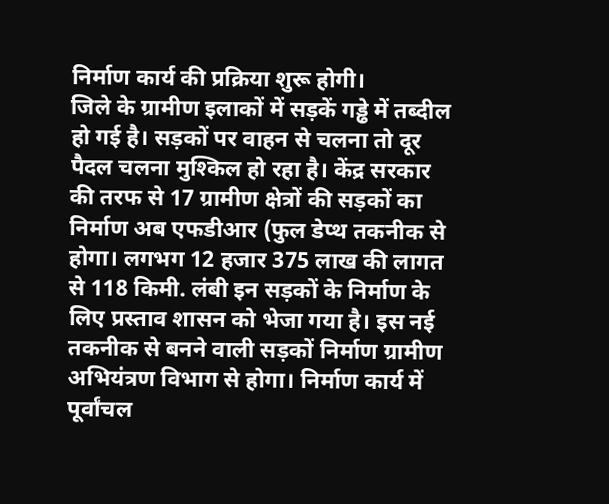निर्माण कार्य की प्रक्रिया शुरू होगी।
जिले के ग्रामीण इलाकों में सड़कें गड्ढे में तब्दील हो गई है। सड़कों पर वाहन से चलना तो दूर पैदल चलना मुश्किल हो रहा है। केंद्र सरकार की तरफ से 17 ग्रामीण क्षेत्रों की सड़कों का निर्माण अब एफडीआर (फुल डेप्थ तकनीक से होगा। लगभग 12 हजार 375 लाख की लागत से 118 किमी. लंबी इन सड़कों के निर्माण के लिए प्रस्ताव शासन को भेजा गया है। इस नई तकनीक से बनने वाली सड़कों निर्माण ग्रामीण अभियंत्रण विभाग से होगा। निर्माण कार्य में पूर्वांचल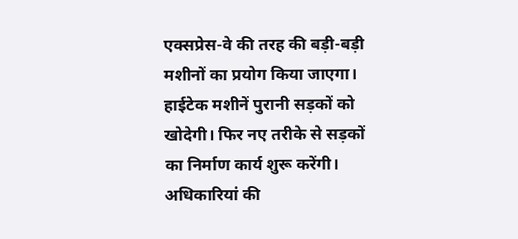एक्सप्रेस-वे की तरह की बड़ी-बड़ी मशीनों का प्रयोग किया जाएगा। हाईटेक मशीनें पुरानी सड़कों को खोदेगी। फिर नए तरीके से सड़कों का निर्माण कार्य शुरू करेंगी। अधिकारियां की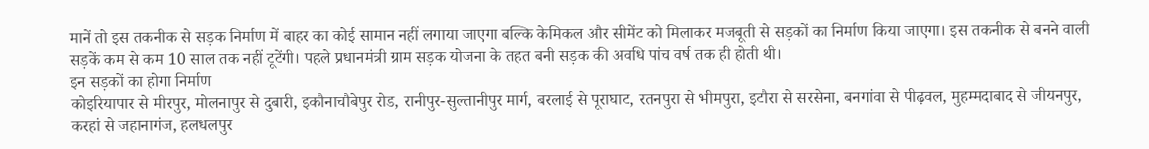मानें तो इस तकनीक से सड़क निर्माण में बाहर का कोई सामान नहीं लगाया जाएगा बल्कि केमिकल और सीमेंट को मिलाकर मजबूती से सड़कों का निर्माण किया जाएगा। इस तकनीक से बनने वाली सड़कें कम से कम 10 साल तक नहीं टूटेंगी। पहले प्रधानमंत्री ग्राम सड़क योजना के तहत बनी सड़क की अवधि पांच वर्ष तक ही होती थी।
इन सड़कों का होगा निर्माण
कोइरियापार से मीरपुर, मोलनापुर से दुबारी, इकौनाचौबेपुर रोड, रानीपुर-सुल्तानीपुर मार्ग, बरलाई से पूराघाट, रतनपुरा से भीमपुरा, इटौरा से सरसेना, बनगांवा से पीढ़वल, मुहम्मदाबाद से जीयनपुर, करहां से जहानागंज, हलधलपुर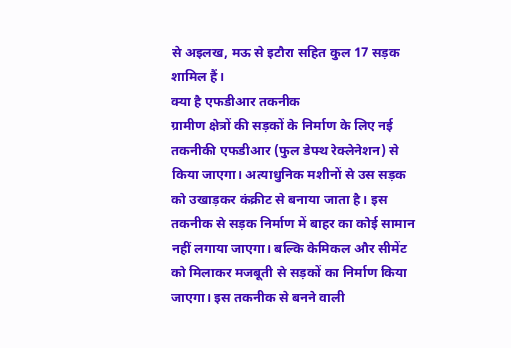से अइलख, मऊ से इटौरा सहित कुल 17 सड़क शामिल हैं।
क्या है एफडीआर तकनीक
ग्रामीण क्षेत्रों की सड़कों के निर्माण के लिए नई तकनीकी एफडीआर (फुल डेफ्थ रेक्लेनेशन) से किया जाएगा। अत्याधुनिक मशीनों से उस सड़क को उखाड़कर कंक्रीट से बनाया जाता है। इस तकनीक से सड़क निर्माण में बाहर का कोई सामान नहीं लगाया जाएगा। बल्कि केमिकल और सीमेंट को मिलाकर मजबूती से सड़कों का निर्माण किया जाएगा। इस तकनीक से बनने वाली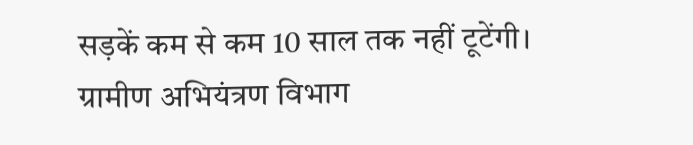सड़कें कम से कम 10 साल तक नहीं टूटेंगी।
ग्रामीण अभियंत्रण विभाग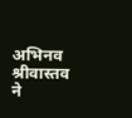अभिनव श्रीवास्तव ने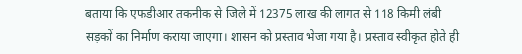बताया कि एफडीआर तकनीक से जिले में 12375 लाख की लागत से 118 किमी लंबी सड़कों का निर्माण कराया जाएगा। शासन को प्रस्ताव भेजा गया है। प्रस्ताव स्वीकृत होते ही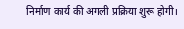निर्माण कार्य की अगली प्रक्रिया शुरू होगी।